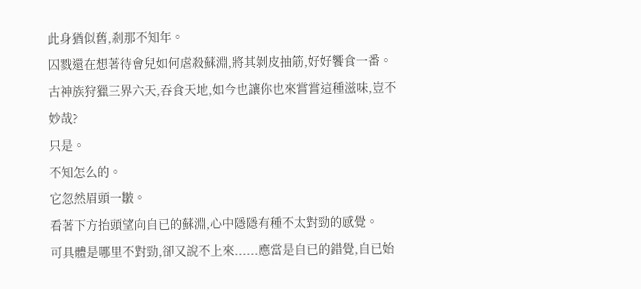此身猶似舊,剎那不知年。
囚戮還在想著待會兒如何虐殺蘇淵,將其剝皮抽筋,好好饗食一番。
古神族狩獵三界六天,吞食天地,如今也讓你也來嘗嘗這種滋味,豈不妙哉?
只是。
不知怎么的。
它忽然眉頭一皺。
看著下方抬頭望向自已的蘇淵,心中隱隱有種不太對勁的感覺。
可具體是哪里不對勁,卻又說不上來......應當是自已的錯覺,自已始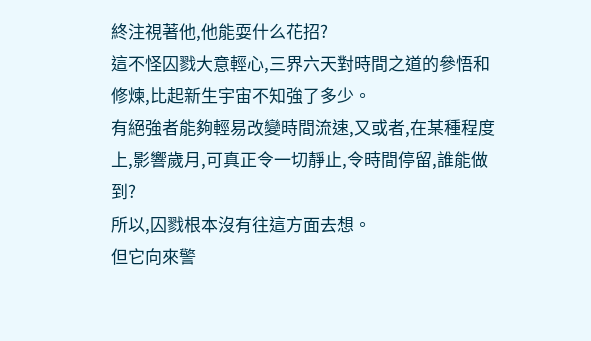終注視著他,他能耍什么花招?
這不怪囚戮大意輕心,三界六天對時間之道的參悟和修煉,比起新生宇宙不知強了多少。
有絕強者能夠輕易改變時間流速,又或者,在某種程度上,影響歲月,可真正令一切靜止,令時間停留,誰能做到?
所以,囚戮根本沒有往這方面去想。
但它向來警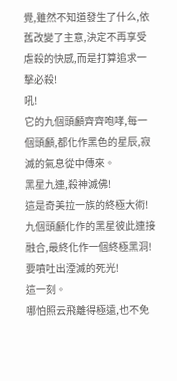覺,雖然不知道發生了什么,依舊改變了主意,決定不再享受虐殺的快感,而是打算追求一擊必殺!
吼!
它的九個頭顱齊齊咆哮,每一個頭顱,都化作黑色的星辰,寂滅的氣息從中傳來。
黑星九連,殺神滅佛!
這是奇美拉一族的終極大術!
九個頭顱化作的黑星彼此連接融合,最終化作一個終極黑洞!要噴吐出湮滅的死光!
這一刻。
哪怕照云飛離得極遠,也不免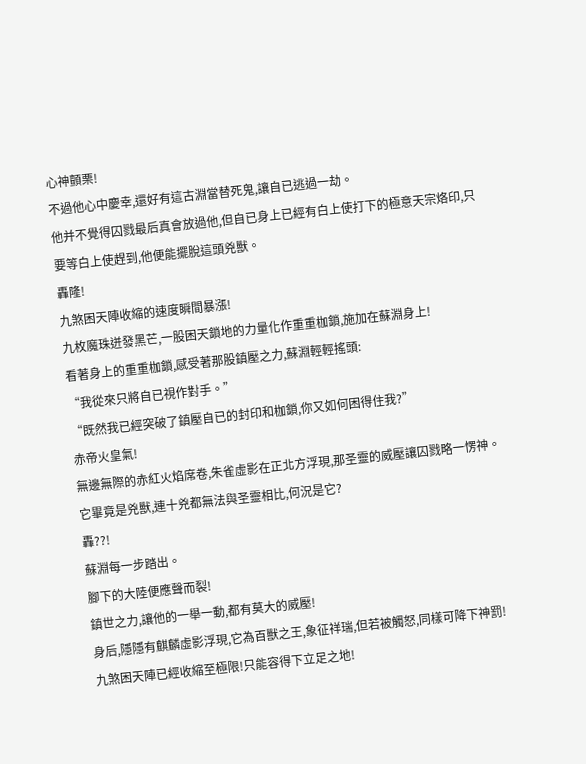心神顫栗!
不過他心中慶幸,還好有這古淵當替死鬼,讓自已逃過一劫。
他并不覺得囚戮最后真會放過他,但自已身上已經有白上使打下的極意天宗烙印,只要等白上使趕到,他便能擺脫這頭兇獸。
轟隆!
九煞困天陣收縮的速度瞬間暴漲!
九枚魔珠迸發黑芒,一股困天鎖地的力量化作重重枷鎖,施加在蘇淵身上!
看著身上的重重枷鎖,感受著那股鎮壓之力,蘇淵輕輕搖頭:
“我從來只將自已視作對手。”
“既然我已經突破了鎮壓自已的封印和枷鎖,你又如何困得住我?”
赤帝火皇氣!
無邊無際的赤紅火焰席卷,朱雀虛影在正北方浮現,那圣靈的威壓讓囚戮略一愣神。
它畢竟是兇獸,連十兇都無法與圣靈相比,何況是它?
轟??!
蘇淵每一步踏出。
腳下的大陸便應聲而裂!
鎮世之力,讓他的一舉一動,都有莫大的威壓!
身后,隱隱有麒麟虛影浮現,它為百獸之王,象征祥瑞,但若被觸怒,同樣可降下神罰!
九煞困天陣已經收縮至極限!只能容得下立足之地!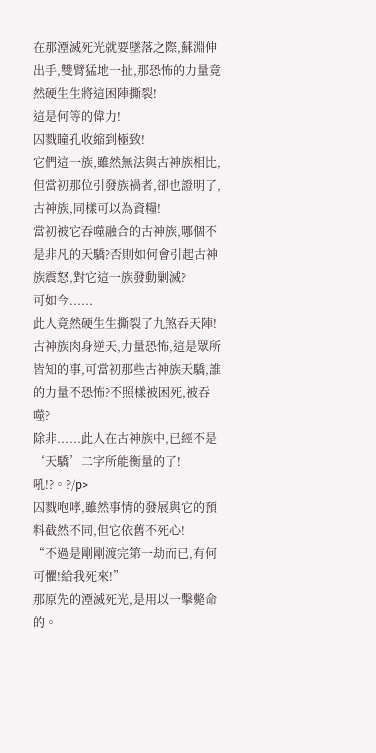在那湮滅死光就要墜落之際,蘇淵伸出手,雙臂猛地一扯,那恐怖的力量竟然硬生生將這困陣撕裂!
這是何等的偉力!
囚戮瞳孔收縮到極致!
它們這一族,雖然無法與古神族相比,但當初那位引發族禍者,卻也證明了,古神族,同樣可以為資糧!
當初被它吞噬融合的古神族,哪個不是非凡的天驕?否則如何會引起古神族震怒,對它這一族發動剿滅?
可如今......
此人竟然硬生生撕裂了九煞吞天陣!
古神族肉身逆天,力量恐怖,這是眾所皆知的事,可當初那些古神族天驕,誰的力量不恐怖?不照樣被困死,被吞噬?
除非......此人在古神族中,已經不是‘天驕’二字所能衡量的了!
吼!?。?/p>
囚戮咆哮,雖然事情的發展與它的預料截然不同,但它依舊不死心!
“不過是剛剛渡完第一劫而已,有何可懼!給我死來!”
那原先的湮滅死光,是用以一擊斃命的。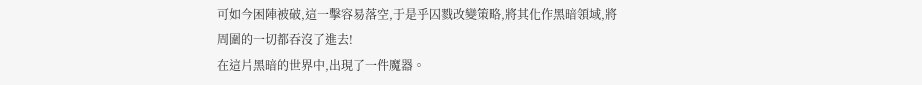可如今困陣被破,這一擊容易落空,于是乎囚戮改變策略,將其化作黑暗領域,將周圍的一切都吞沒了進去!
在這片黑暗的世界中,出現了一件魔器。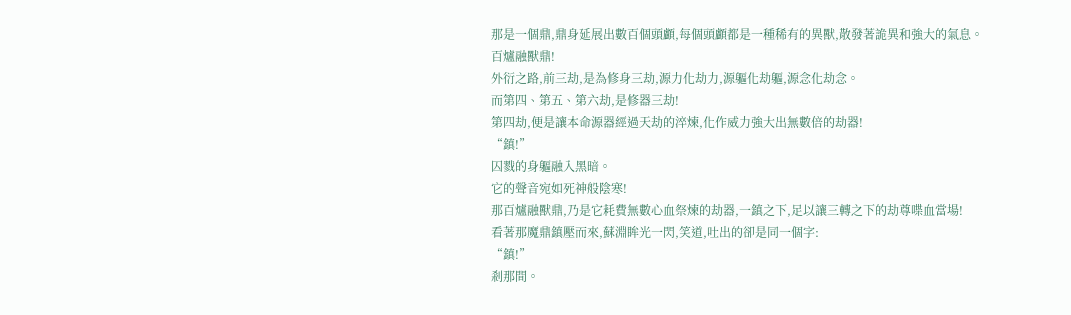那是一個鼎,鼎身延展出數百個頭顱,每個頭顱都是一種稀有的異獸,散發著詭異和強大的氣息。
百爐融獸鼎!
外衍之路,前三劫,是為修身三劫,源力化劫力,源軀化劫軀,源念化劫念。
而第四、第五、第六劫,是修器三劫!
第四劫,便是讓本命源器經過天劫的淬煉,化作威力強大出無數倍的劫器!
“鎮!”
囚戮的身軀融入黑暗。
它的聲音宛如死神般陰寒!
那百爐融獸鼎,乃是它耗費無數心血祭煉的劫器,一鎮之下,足以讓三轉之下的劫尊喋血當場!
看著那魔鼎鎮壓而來,蘇淵眸光一閃,笑道,吐出的卻是同一個字:
“鎮!”
剎那間。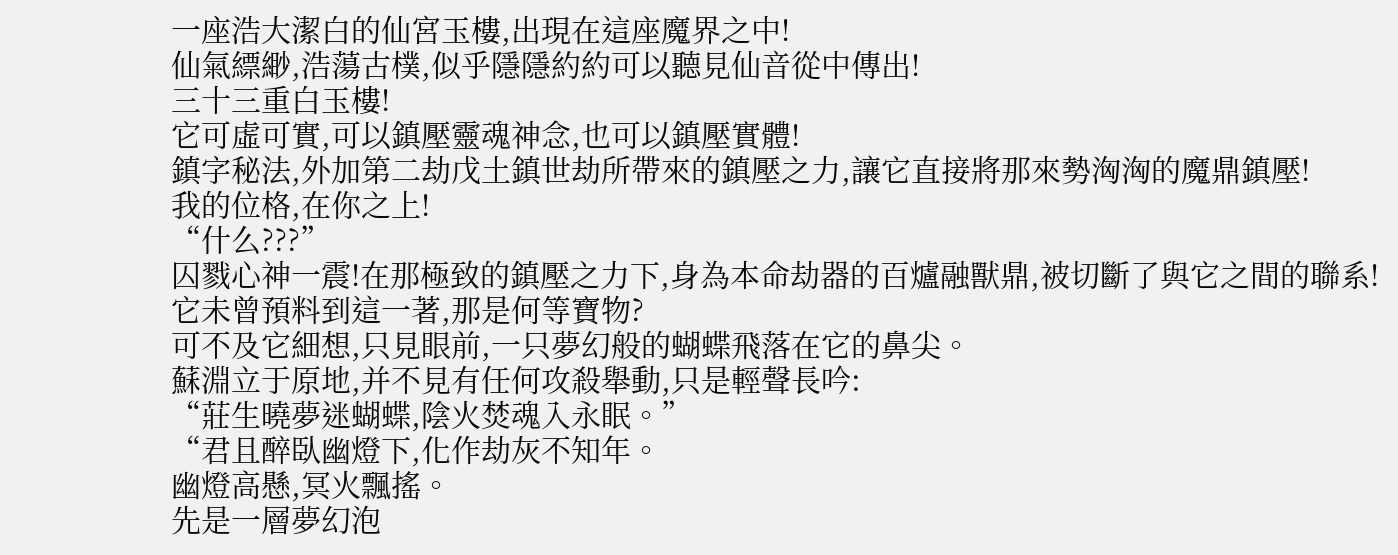一座浩大潔白的仙宮玉樓,出現在這座魔界之中!
仙氣縹緲,浩蕩古樸,似乎隱隱約約可以聽見仙音從中傳出!
三十三重白玉樓!
它可虛可實,可以鎮壓靈魂神念,也可以鎮壓實體!
鎮字秘法,外加第二劫戊土鎮世劫所帶來的鎮壓之力,讓它直接將那來勢洶洶的魔鼎鎮壓!
我的位格,在你之上!
“什么???”
囚戮心神一震!在那極致的鎮壓之力下,身為本命劫器的百爐融獸鼎,被切斷了與它之間的聯系!
它未曾預料到這一著,那是何等寶物?
可不及它細想,只見眼前,一只夢幻般的蝴蝶飛落在它的鼻尖。
蘇淵立于原地,并不見有任何攻殺舉動,只是輕聲長吟:
“莊生曉夢迷蝴蝶,陰火焚魂入永眠。”
“君且醉臥幽燈下,化作劫灰不知年。
幽燈高懸,冥火飄搖。
先是一層夢幻泡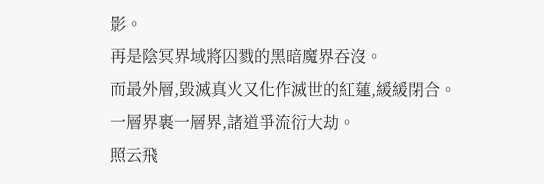影。
再是陰冥界域將囚戮的黑暗魔界吞沒。
而最外層,毀滅真火又化作滅世的紅蓮,緩緩閉合。
一層界裹一層界,諸道爭流衍大劫。
照云飛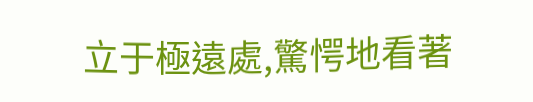立于極遠處,驚愕地看著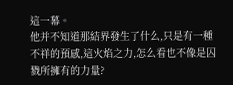這一幕。
他并不知道那結界發生了什么,只是有一種不祥的預感,這火焰之力,怎么看也不像是囚戮所擁有的力量?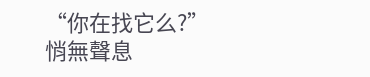“你在找它么?”
悄無聲息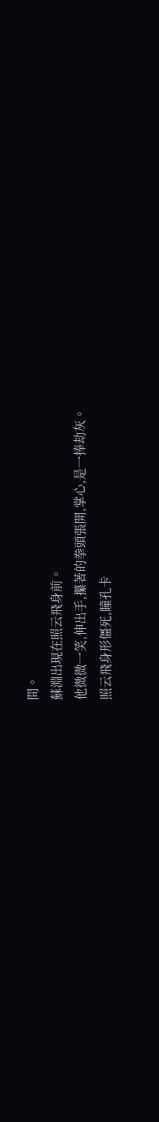間。
蘇淵出現在照云飛身前。
他微微一笑,伸出手,攥著的拳頭張開,掌心,是一捧劫灰。
照云飛身形僵死,瞳孔卡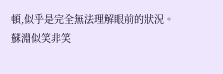頓,似乎是完全無法理解眼前的狀況。
蘇淵似笑非笑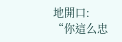地開口:
“你這么忠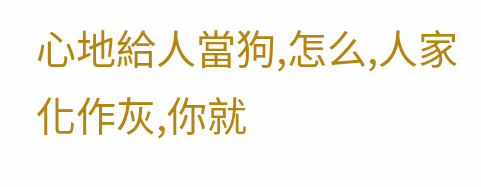心地給人當狗,怎么,人家化作灰,你就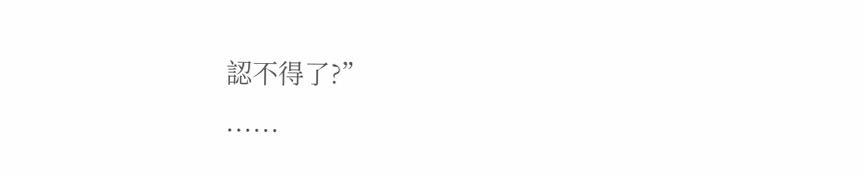認不得了?”
......